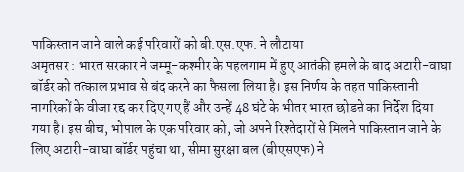पाकिस्तान जाने वाले कई परिवारों को बी.एस.एफ. ने लौटाया
अमृतसर : भारत सरकार ने जम्मू-कश्मीर के पहलगाम में हुए आतंकी हमले के बाद अटारी-वाघा बॉर्डर को तत्काल प्रभाव से बंद करने का फैसला लिया है। इस निर्णय के तहत पाकिस्तानी नागरिकों के वीजा रद्द कर दिए गए हैं और उन्हें 48 घंटे के भीतर भारत छोडऩे का निर्देश दिया गया है। इस बीच, भोपाल के एक परिवार को, जो अपने रिश्तेदारों से मिलने पाकिस्तान जाने के लिए अटारी-वाघा बॉर्डर पहुंचा था, सीमा सुरक्षा बल (बीएसएफ) ने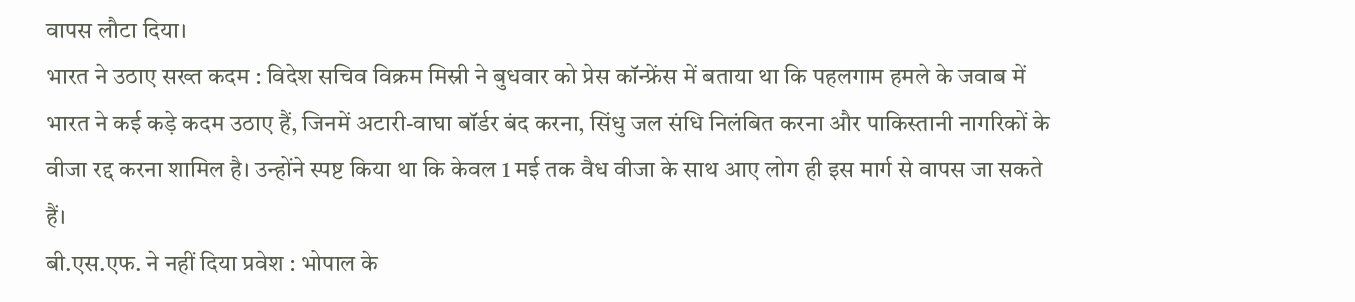वापस लौटा दिया।
भारत ने उठाए सख्त कदम : विदेश सचिव विक्रम मिस्री ने बुधवार को प्रेस कॉन्फ्रेंस में बताया था कि पहलगाम हमले के जवाब में भारत ने कई कड़े कदम उठाए हैं, जिनमें अटारी-वाघा बॉर्डर बंद करना, सिंधु जल संधि निलंबित करना और पाकिस्तानी नागरिकों के वीजा रद्द करना शामिल है। उन्होंने स्पष्ट किया था कि केवल 1 मई तक वैध वीजा के साथ आए लोग ही इस मार्ग से वापस जा सकते हैं।
बी.एस.एफ. ने नहीं दिया प्रवेश : भोपाल के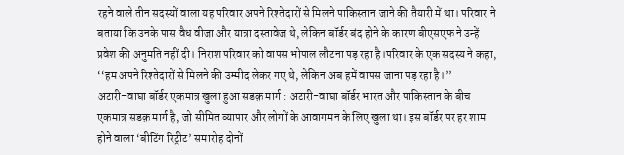रहने वाले तीन सदस्यों वाला यह परिवार अपने रिश्तेदारों से मिलने पाकिस्तान जाने की तैयारी में था। परिवार ने बताया कि उनके पास वैध वीजा और यात्रा दस्तावेज थे, लेकिन बॉर्डर बंद होने के कारण बीएसएफ ने उन्हें प्रवेश की अनुमति नहीं दी। निराश परिवार को वापस भोपाल लौटना पड़ रहा है।परिवार के एक सदस्य ने कहा, ‘‘हम अपने रिश्तेदारों से मिलने की उम्मीद लेकर गए थे, लेकिन अब हमें वापस जाना पड़ रहा है।’’
अटारी-वाघा बॉर्डर एकमात्र खुला हुआ सडक़ मार्ग : अटारी-वाघा बॉर्डर भारत और पाकिस्तान के बीच एकमात्र सडक़ मार्ग है, जो सीमित व्यापार और लोगों के आवागमन के लिए खुला था। इस बॉर्डर पर हर शाम होने वाला ‘बीटिंग रिट्रीट’ समारोह दोनों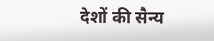देशों की सैन्य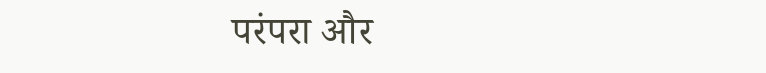परंपरा और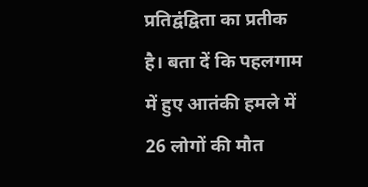प्रतिद्वंद्विता का प्रतीक है। बता दें कि पहलगाम में हुए आतंकी हमले में 26 लोगों की मौत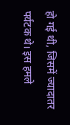हो गई थी, जिसमें ज्यादातर पर्यटक थे। इस हमले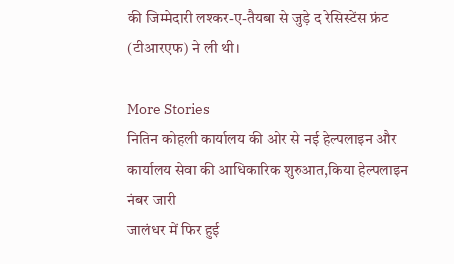की जिम्मेदारी लश्कर-ए-तैयबा से जुड़े द रेसिस्टेंस फ्रंट (टीआरएफ) ने ली थी।

More Stories
नितिन कोहली कार्यालय की ओर से नई हेल्पलाइन और कार्यालय सेवा की आधिकारिक शुरुआत,किया हेल्पलाइन नंबर जारी
जालंधर में फिर हुई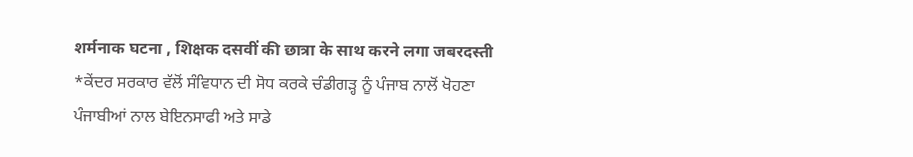शर्मनाक घटना , शिक्षक दसवीं की छात्रा के साथ करने लगा जबरदस्ती
*ਕੇਂਦਰ ਸਰਕਾਰ ਵੱਲੋਂ ਸੰਵਿਧਾਨ ਦੀ ਸੋਧ ਕਰਕੇ ਚੰਡੀਗੜ੍ਹ ਨੂੰ ਪੰਜਾਬ ਨਾਲੋਂ ਖੋਹਣਾ ਪੰਜਾਬੀਆਂ ਨਾਲ ਬੇਇਨਸਾਫੀ ਅਤੇ ਸਾਡੇ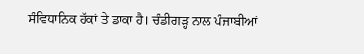ਸੰਵਿਧਾਨਿਕ ਹੱਕਾਂ ਤੇ ਡਾਕਾ ਹੈ। ਚੰਡੀਗੜ੍ਹ ਨਾਲ ਪੰਜਾਬੀਆਂ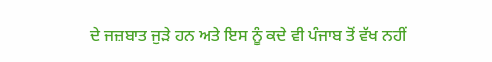ਦੇ ਜਜ਼ਬਾਤ ਜੁੜੇ ਹਨ ਅਤੇ ਇਸ ਨੂੰ ਕਦੇ ਵੀ ਪੰਜਾਬ ਤੋਂ ਵੱਖ ਨਹੀਂ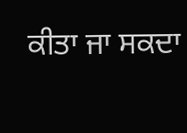ਕੀਤਾ ਜਾ ਸਕਦਾ